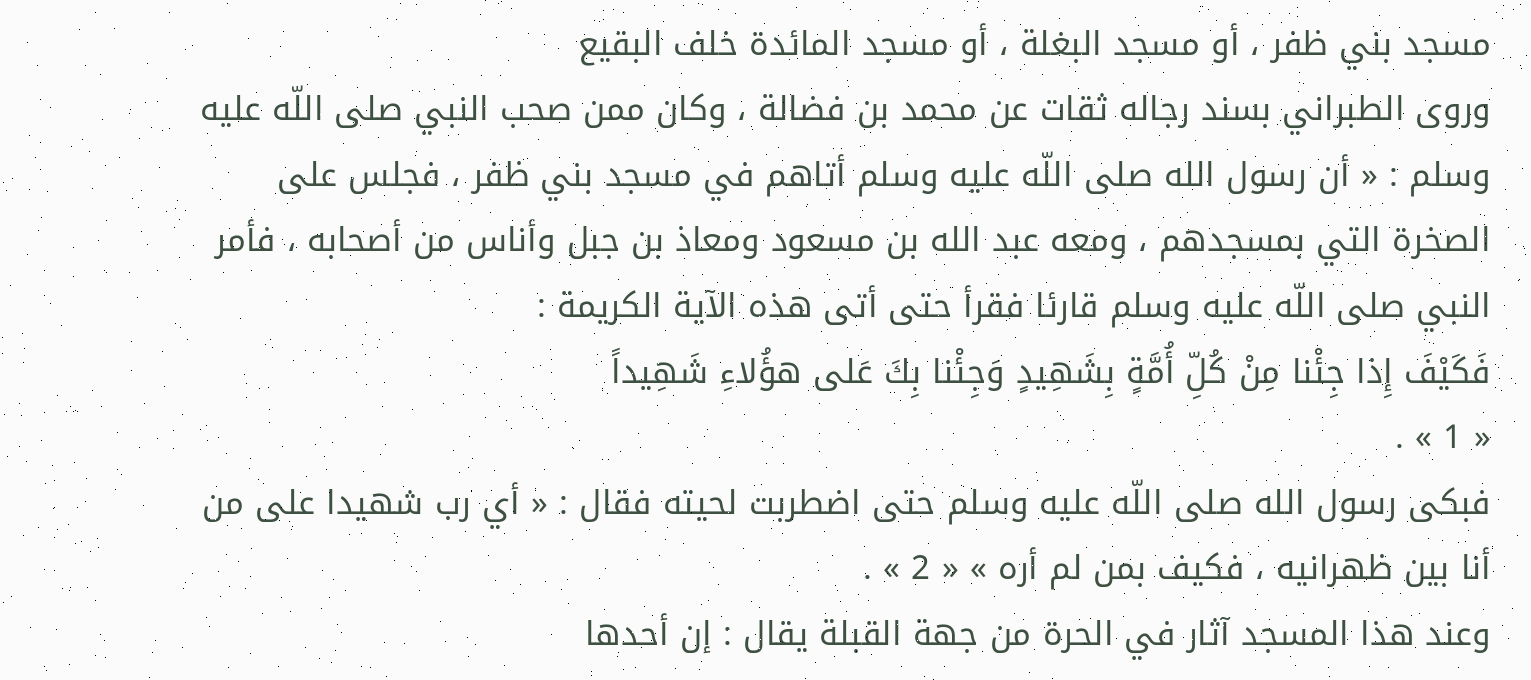مسجد بني ظفر ، أو مسجد البغلة ، أو مسجد المائدة خلف البقيع
وروى الطبراني بسند رجاله ثقات عن محمد بن فضالة ، وكان ممن صحب النبي صلى اللّه عليه وسلم : « أن رسول الله صلى اللّه عليه وسلم أتاهم في مسجد بني ظفر ، فجلس على الصخرة التي بمسجدهم ، ومعه عبد الله بن مسعود ومعاذ بن جبل وأناس من أصحابه ، فأمر النبي صلى اللّه عليه وسلم قارئا فقرأ حتى أتى هذه الآية الكريمة :
فَكَيْفَ إِذا جِئْنا مِنْ كُلِّ أُمَّةٍ بِشَهِيدٍ وَجِئْنا بِكَ عَلى هؤُلاءِ شَهِيداً
« 1 » .
فبكى رسول الله صلى اللّه عليه وسلم حتى اضطربت لحيته فقال : « أي رب شهيدا على من أنا بين ظهرانيه ، فكيف بمن لم أره » « 2 » .
وعند هذا المسجد آثار في الحرة من جهة القبلة يقال : إن أحدها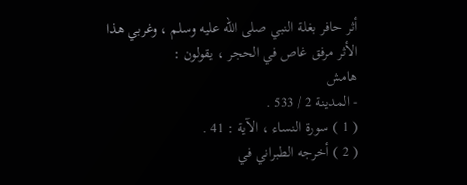أثر حافر بغلة النبي صلى اللّه عليه وسلم ، وغربي هذا الأثر مرفق غاص في الحجر ، يقولون :
هامش
- المدينة 2 / 533 .
( 1 ) سورة النساء ، الآية : 41 .
( 2 ) أخرجه الطبراني في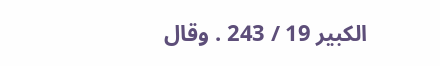الكبير 19 / 243 . وقال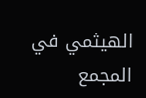الهيثمي في المجمع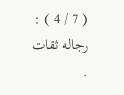( 7 / 4 ) : رجاله ثقات .